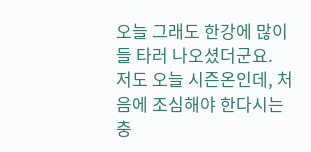오늘 그래도 한강에 많이들 타러 나오셨더군요.
저도 오늘 시즌온인데, 처음에 조심해야 한다시는 충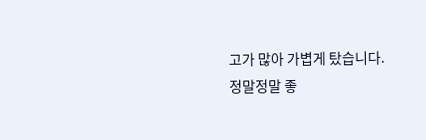고가 많아 가볍게 탔습니다.
정말정말 좋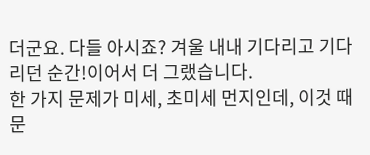더군요. 다들 아시죠? 겨울 내내 기다리고 기다리던 순간!이어서 더 그랬습니다.
한 가지 문제가 미세, 초미세 먼지인데, 이것 때문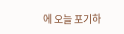에 오늘 포기하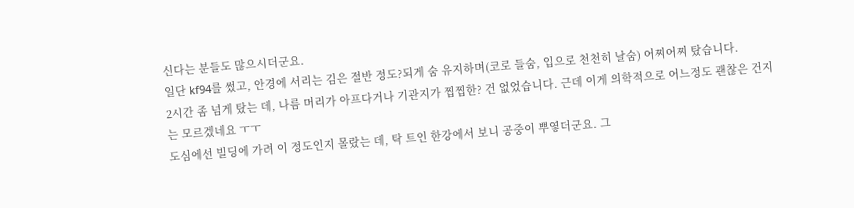신다는 분들도 많으시더군요.
일단 kf94를 썼고, 안경에 서리는 김은 절반 정도?되게 숨 유지하며(코로 들숨, 입으로 천천히 날숨) 어찌어찌 탔습니다.
2시간 좀 넘게 탔는 데, 나름 머리가 아프다거나 기관지가 찝찝한? 건 없었습니다. 근데 이게 의학적으로 어느정도 괜찮은 건지는 모르겠네요 ㅜㅜ
도심에선 빌딩에 가려 이 정도인지 몰랐는 데, 탁 트인 한강에서 보니 공중이 뿌옇더군요. 그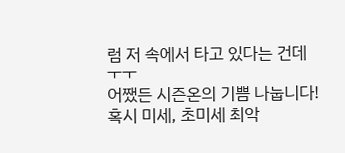럼 저 속에서 타고 있다는 건데 ㅜㅜ
어쨌든 시즌온의 기쁨 나눕니다!
혹시 미세, 초미세 최악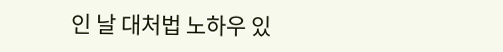인 날 대처법 노하우 있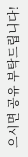으시면 공유 부탁드립니다!